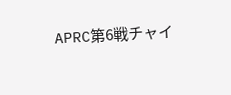APRC第6戦チャイ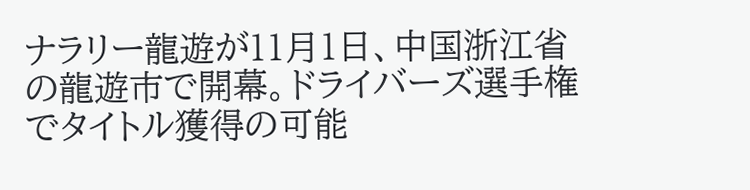ナラリー龍遊が11月1日、中国浙江省の龍遊市で開幕。ドライバーズ選手権でタイトル獲得の可能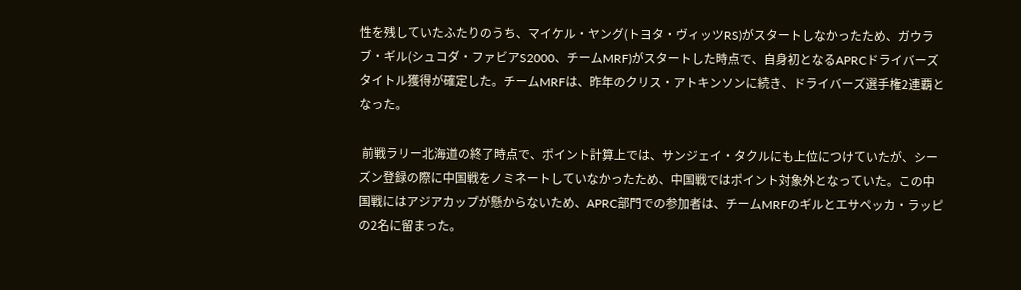性を残していたふたりのうち、マイケル・ヤング(トヨタ・ヴィッツRS)がスタートしなかったため、ガウラブ・ギル(シュコダ・ファビアS2000、チームMRF)がスタートした時点で、自身初となるAPRCドライバーズタイトル獲得が確定した。チームMRFは、昨年のクリス・アトキンソンに続き、ドライバーズ選手権2連覇となった。

 前戦ラリー北海道の終了時点で、ポイント計算上では、サンジェイ・タクルにも上位につけていたが、シーズン登録の際に中国戦をノミネートしていなかったため、中国戦ではポイント対象外となっていた。この中国戦にはアジアカップが懸からないため、APRC部門での参加者は、チームMRFのギルとエサペッカ・ラッピの2名に留まった。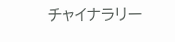チャイナラリー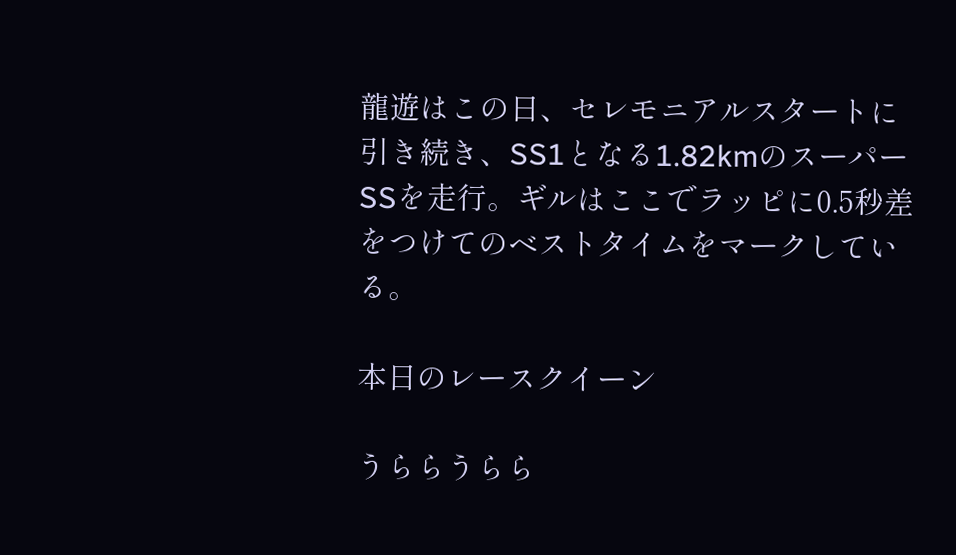龍遊はこの日、セレモニアルスタートに引き続き、SS1となる1.82kmのスーパーSSを走行。ギルはここでラッピに0.5秒差をつけてのベストタイムをマークしている。

本日のレースクイーン

うららうらら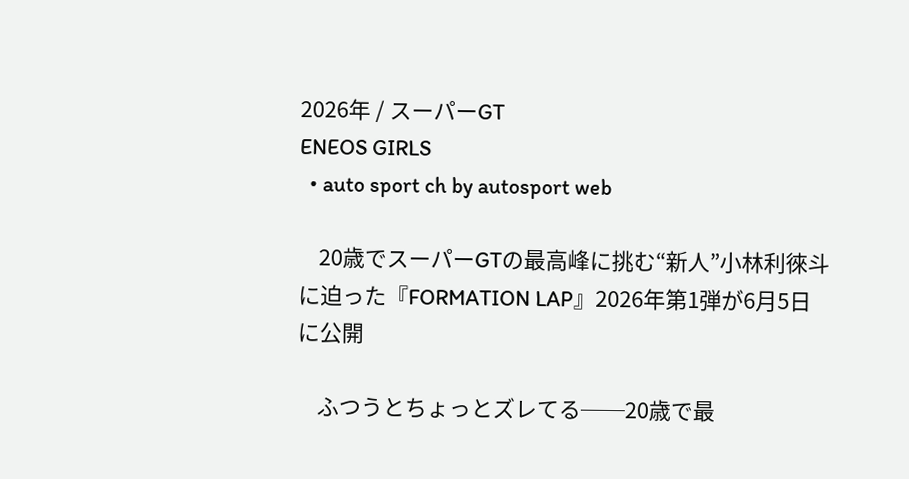2026年 / スーパーGT
ENEOS GIRLS
  • auto sport ch by autosport web

    20歳でスーパーGTの最高峰に挑む“新人”小林利徠斗に迫った『FORMATION LAP』2026年第1弾が6月5日に公開

    ふつうとちょっとズレてる──20歳で最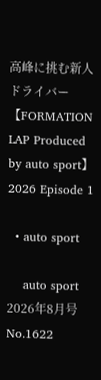高峰に挑む新人ドライバー【FORMATION LAP Produced by auto sport】2026 Episode 1

  • auto sport

    auto sport 2026年8月号 No.1622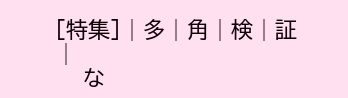[特集]│多│角│検│証│
    な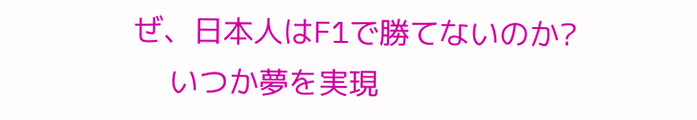ぜ、日本人はF1で勝てないのか?
    いつか夢を実現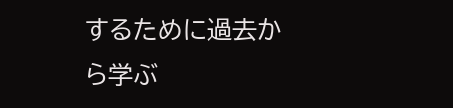するために過去から学ぶ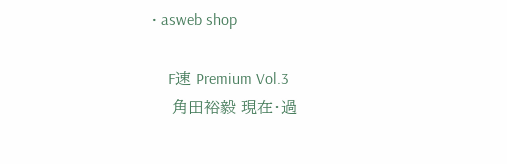• asweb shop

    F速 Premium Vol.3
    角田裕毅 現在・過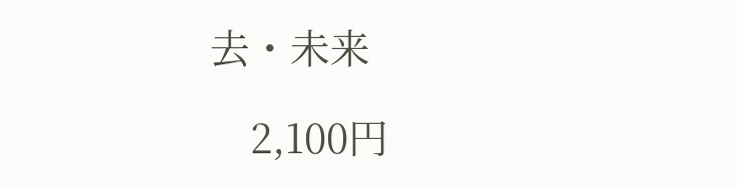去・未来

    2,100円